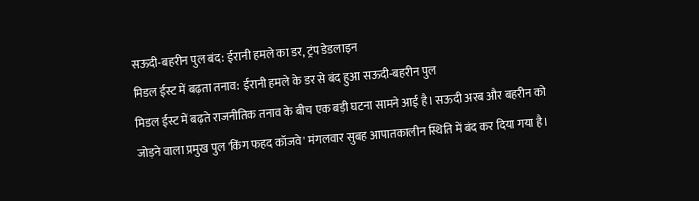सऊदी-बहरीन पुल बंद: ईरानी हमले का डर, ट्रंप डेडलाइन
मिडल ईस्ट में बढ़ता तनाव: ईरानी हमले के डर से बंद हुआ सऊदी-बहरीन पुल
मिडल ईस्ट में बढ़ते राजनीतिक तनाव के बीच एक बड़ी घटना सामने आई है। सऊदी अरब और बहरीन को जोड़ने वाला प्रमुख पुल 'किंग फहद कॉजवे' मंगलवार सुबह आपातकालीन स्थिति में बंद कर दिया गया है।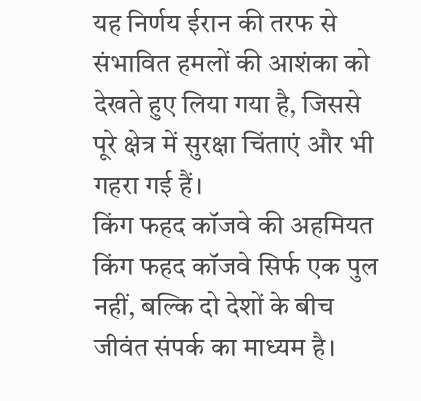यह निर्णय ईरान की तरफ से संभावित हमलों की आशंका को देखते हुए लिया गया है, जिससे पूरे क्षेत्र में सुरक्षा चिंताएं और भी गहरा गई हैं।
किंग फहद कॉजवे की अहमियत
किंग फहद कॉजवे सिर्फ एक पुल नहीं, बल्कि दो देशों के बीच जीवंत संपर्क का माध्यम है।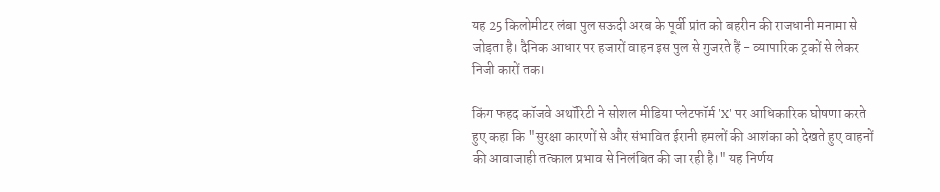यह 25 किलोमीटर लंबा पुल सऊदी अरब के पूर्वी प्रांत को बहरीन की राजधानी मनामा से जोड़ता है। दैनिक आधार पर हजारों वाहन इस पुल से गुजरते हैं - व्यापारिक ट्रकों से लेकर निजी कारों तक।

किंग फहद कॉजवे अथॉरिटी ने सोशल मीडिया प्लेटफॉर्म 'X' पर आधिकारिक घोषणा करते हुए कहा कि "सुरक्षा कारणों से और संभावित ईरानी हमलों की आशंका को देखते हुए वाहनों की आवाजाही तत्काल प्रभाव से निलंबित की जा रही है।" यह निर्णय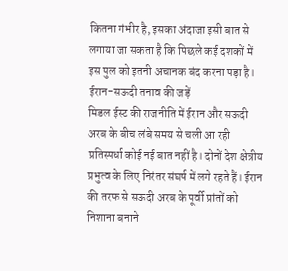कितना गंभीर है, इसका अंदाजा इसी बात से लगाया जा सकता है कि पिछले कई दशकों में इस पुल को इतनी अचानक बंद करना पड़ा है।
ईरान-सऊदी तनाव की जड़ें
मिडल ईस्ट की राजनीति में ईरान और सऊदी अरब के बीच लंबे समय से चली आ रही प्रतिस्पर्धा कोई नई बात नहीं है। दोनों देश क्षेत्रीय प्रभुत्व के लिए निरंतर संघर्ष में लगे रहते हैं। ईरान की तरफ से सऊदी अरब के पूर्वी प्रांतों को निशाना बनाने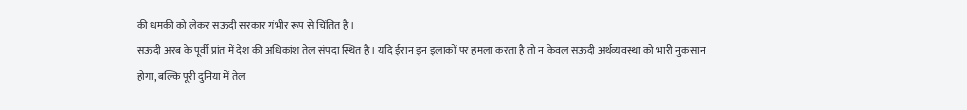की धमकी को लेकर सऊदी सरकार गंभीर रूप से चिंतित है।
सऊदी अरब के पूर्वी प्रांत में देश की अधिकांश तेल संपदा स्थित है। यदि ईरान इन इलाकों पर हमला करता है तो न केवल सऊदी अर्थव्यवस्था को भारी नुकसान होगा, बल्कि पूरी दुनिया में तेल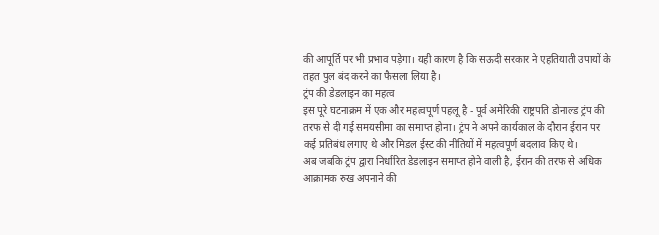की आपूर्ति पर भी प्रभाव पड़ेगा। यही कारण है कि सऊदी सरकार ने एहतियाती उपायों के तहत पुल बंद करने का फैसला लिया है।
ट्रंप की डेडलाइन का महत्व
इस पूरे घटनाक्रम में एक और महत्वपूर्ण पहलू है - पूर्व अमेरिकी राष्ट्रपति डोनाल्ड ट्रंप की तरफ से दी गई समयसीमा का समाप्त होना। ट्रंप ने अपने कार्यकाल के दौरान ईरान पर कई प्रतिबंध लगाए थे और मिडल ईस्ट की नीतियों में महत्वपूर्ण बदलाव किए थे।
अब जबकि ट्रंप द्वारा निर्धारित डेडलाइन समाप्त होने वाली है, ईरान की तरफ से अधिक आक्रामक रुख अपनाने की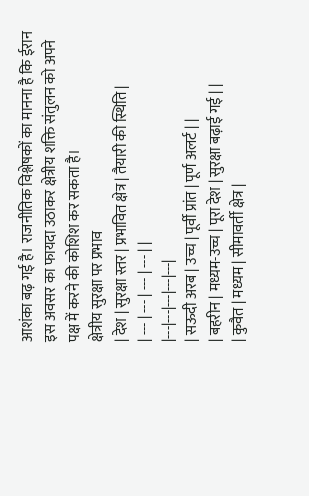आशंका बढ़ गई है। राजनीतिक विश्लेषकों का मानना है कि ईरान इस अवसर का फायदा उठाकर क्षेत्रीय शक्ति संतुलन को अपने पक्ष में करने की कोशिश कर सकता है।
क्षेत्रीय सुरक्षा पर प्रभाव
| देश | सुरक्षा स्तर | प्रभावित क्षेत्र | तैयारी की स्थिति |
| --- | --- | --- | --- | |
|---|---|---|---|---|
| सऊदी अरब | उच्च | पूर्वी प्रांत | पूर्ण अलर्ट | |
| बहरीन | मध्यम-उच्च | पूरा देश | सुरक्षा बढ़ाई गई | |
| कुवैत | मध्यम | सीमावर्ती क्षेत्र |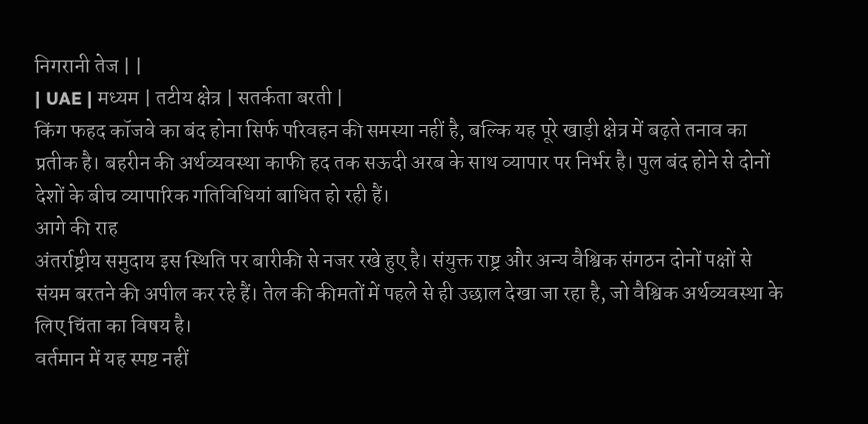निगरानी तेज | |
| UAE | मध्यम | तटीय क्षेत्र | सतर्कता बरती |
किंग फहद कॉजवे का बंद होना सिर्फ परिवहन की समस्या नहीं है, बल्कि यह पूरे खाड़ी क्षेत्र में बढ़ते तनाव का प्रतीक है। बहरीन की अर्थव्यवस्था काफी हद तक सऊदी अरब के साथ व्यापार पर निर्भर है। पुल बंद होने से दोनों देशों के बीच व्यापारिक गतिविधियां बाधित हो रही हैं।
आगे की राह
अंतर्राष्ट्रीय समुदाय इस स्थिति पर बारीकी से नजर रखे हुए है। संयुक्त राष्ट्र और अन्य वैश्विक संगठन दोनों पक्षों से संयम बरतने की अपील कर रहे हैं। तेल की कीमतों में पहले से ही उछाल देखा जा रहा है, जो वैश्विक अर्थव्यवस्था के लिए चिंता का विषय है।
वर्तमान में यह स्पष्ट नहीं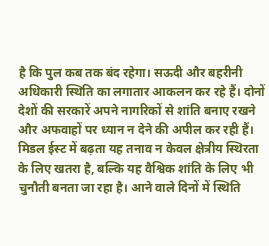है कि पुल कब तक बंद रहेगा। सऊदी और बहरीनी अधिकारी स्थिति का लगातार आकलन कर रहे हैं। दोनों देशों की सरकारें अपने नागरिकों से शांति बनाए रखने और अफवाहों पर ध्यान न देने की अपील कर रही हैं।
मिडल ईस्ट में बढ़ता यह तनाव न केवल क्षेत्रीय स्थिरता के लिए खतरा है, बल्कि यह वैश्विक शांति के लिए भी चुनौती बनता जा रहा है। आने वाले दिनों में स्थिति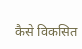कैसे विकसित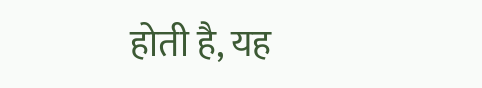होती है, यह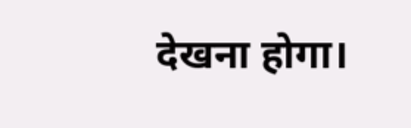देखना होगा।